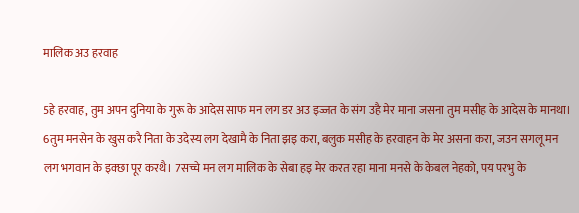मालिक अउ हरवाह

5हे हरवाह, तुम अपन दुनिया के गुरू के आदेस साफ मन लग डर अउ इज्जत के संग उहै मेर माना जसना तुम मसीह के आदेस के मानथा। 6तुम मनसेन के खुस करै निता के उदेस्य लग देखामै के निता झइ करा, बलुक मसीह के हरवाहन के मेर असना करा, जउन सगलू मन लग भगवान के इक्छा पूर करथै। 7सच्चे मन लग मालिक के सेबा हइ मेर करत रहा माना मनसे के केबल नेहको, पय परभु के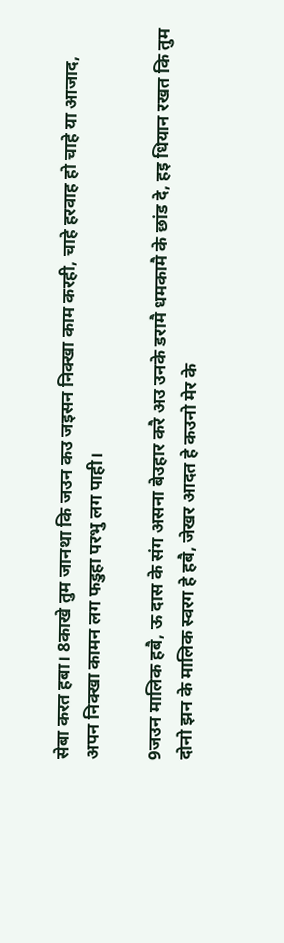सेबा करत हबा। 8काखे तुम जानथा कि जउन कउ जइसन निक्खा काम करही, चाहे हरवाह हो चाहे या आजाद, अपन निक्खा कामन लग फडुहा परभु लग पाही।

9जउन मालिक हबै, ऊ दास के संग असना बेउहार करै अउ उनके डरामै धमकामै के छांड दे, हइ धियान रखत कि तुम दोनो झन के मालिक स्वरग हे हबै, जेखर आदत हे कउनो मेर के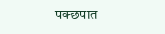पक्छपात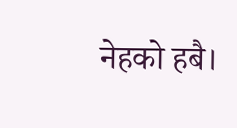नेहको हबै।